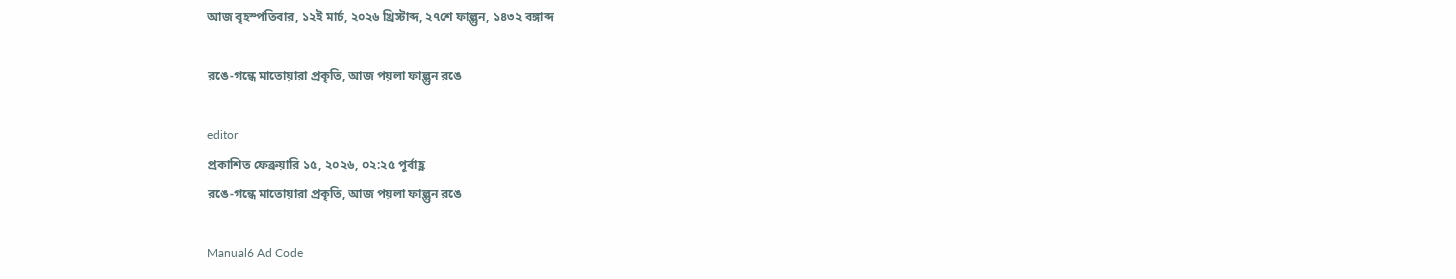আজ বৃহস্পতিবার, ১২ই মার্চ, ২০২৬ খ্রিস্টাব্দ, ২৭শে ফাল্গুন, ১৪৩২ বঙ্গাব্দ

রঙে-গন্ধে মাতোয়ারা প্রকৃতি, আজ পয়লা ফাল্গুন রঙে

editor
প্রকাশিত ফেব্রুয়ারি ১৫, ২০২৬, ০২:২৫ পূর্বাহ্ণ
রঙে-গন্ধে মাতোয়ারা প্রকৃতি, আজ পয়লা ফাল্গুন রঙে

Manual6 Ad Code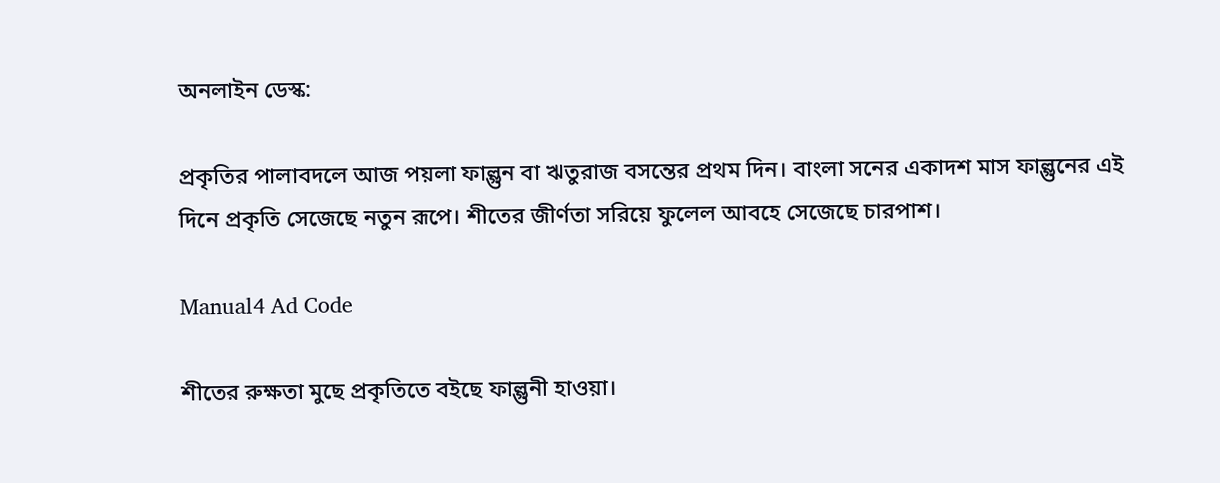অনলাইন ডেস্ক:

প্রকৃতির পালাবদলে আজ পয়লা ফাল্গুন বা ঋতুরাজ বসন্তের প্রথম দিন। বাংলা সনের একাদশ মাস ফাল্গুনের এই দিনে প্রকৃতি সেজেছে নতুন রূপে। শীতের জীর্ণতা সরিয়ে ফুলেল আবহে সেজেছে চারপাশ।

Manual4 Ad Code

শীতের রুক্ষতা মুছে প্রকৃতিতে বইছে ফাল্গুনী হাওয়া।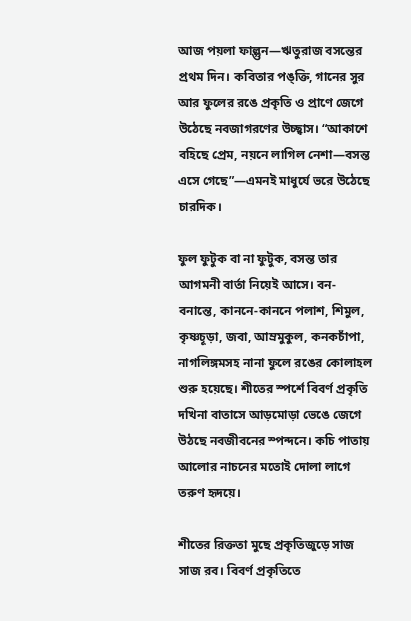আজ পয়লা ফাল্গুন—ঋতুরাজ বসন্তের প্রথম দিন। কবিতার পঙ্‌ক্তি, গানের সুর আর ফুলের রঙে প্রকৃতি ও প্রাণে জেগে উঠেছে নবজাগরণের উচ্ছ্বাস। “আকাশে বহিছে প্রেম, নয়নে লাগিল নেশা—বসন্ত এসে গেছে”—এমনই মাধুর্যে ভরে উঠেছে চারদিক।

ফুল ফুটুক বা না ফুটুক, বসন্ত তার আগমনী বার্তা নিয়েই আসে। বন-বনান্তে, কাননে-কাননে পলাশ, শিমুল, কৃষ্ণচূড়া, জবা, আম্রমুকুল, কনকচাঁপা, নাগলিঙ্গমসহ নানা ফুলে রঙের কোলাহল শুরু হয়েছে। শীতের স্পর্শে বিবর্ণ প্রকৃতি দখিনা বাতাসে আড়মোড়া ভেঙে জেগে উঠছে নবজীবনের স্পন্দনে। কচি পাতায় আলোর নাচনের মতোই দোলা লাগে তরুণ হৃদয়ে।

শীতের রিক্ততা মুছে প্রকৃতিজুড়ে সাজ সাজ রব। বিবর্ণ প্রকৃতিতে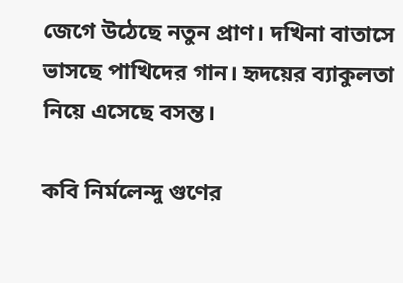জেগে উঠেছে নতুন প্রাণ। দখিনা বাতাসে ভাসছে পাখিদের গান। হৃদয়ের ব্যাকুলতা নিয়ে এসেছে বসন্ত।

কবি নির্মলেন্দু গুণের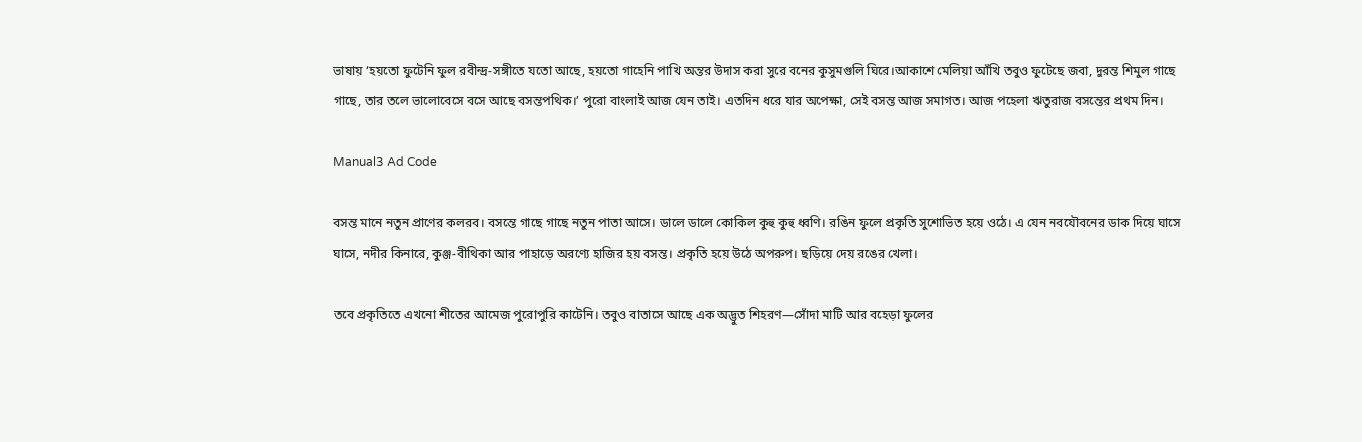ভাষায় ‘হয়তো ফুটেনি ফুল রবীন্দ্র-সঙ্গীতে যতো আছে, হয়তো গাহেনি পাখি অন্তর উদাস করা সুরে বনের কুসুমগুলি ঘিরে।আকাশে মেলিয়া আঁখি তবুও ফুটেছে জবা, দুরন্ত শিমুল গাছে গাছে, তার তলে ভালোবেসে বসে আছে বসন্তপথিক।’ পুরো বাংলাই আজ যেন তাই। এতদিন ধরে যার অপেক্ষা, সেই বসন্ত আজ সমাগত। আজ পহেলা ঋতুরাজ বসন্তের প্রথম দিন।

Manual3 Ad Code

বসন্ত মানে নতুন প্রাণের কলরব। বসন্তে গাছে গাছে নতুন পাতা আসে। ডালে ডালে কোকিল কুহু কুহু ধ্বণি। রঙিন ফুলে প্রকৃতি সুশোভিত হয়ে ওঠে। এ যেন নবযৌবনের ডাক দিয়ে ঘাসে ঘাসে, নদীর কিনারে, কুঞ্জ-বীথিকা আর পাহাড়ে অরণ্যে হাজির হয় বসন্ত। প্রকৃতি হয়ে উঠে অপরুপ। ছড়িয়ে দেয় রঙের খেলা।

তবে প্রকৃতিতে এখনো শীতের আমেজ পুরোপুরি কাটেনি। তবুও বাতাসে আছে এক অদ্ভুত শিহরণ—সোঁদা মাটি আর বহেড়া ফুলের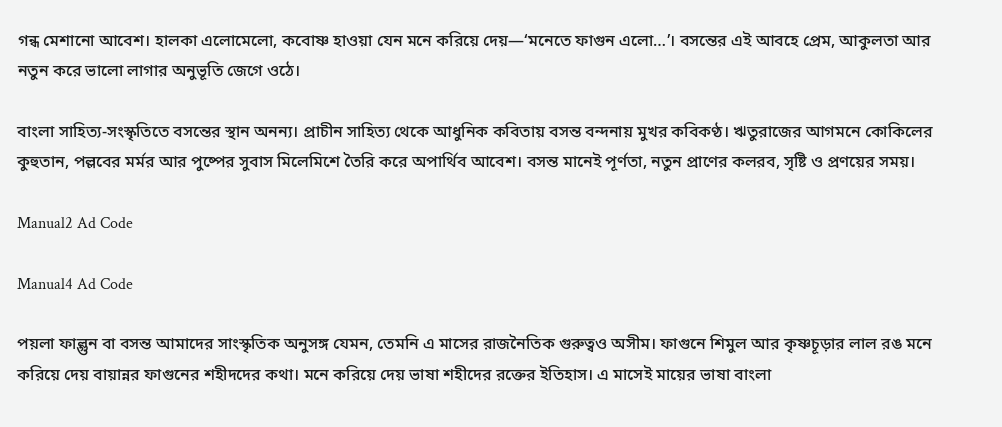গন্ধ মেশানো আবেশ। হালকা এলোমেলো, কবোষ্ণ হাওয়া যেন মনে করিয়ে দেয়—‘মনেতে ফাগুন এলো…’। বসন্তের এই আবহে প্রেম, আকুলতা আর নতুন করে ভালো লাগার অনুভূতি জেগে ওঠে।

বাংলা সাহিত্য-সংস্কৃতিতে বসন্তের স্থান অনন্য। প্রাচীন সাহিত্য থেকে আধুনিক কবিতায় বসন্ত বন্দনায় মুখর কবিকণ্ঠ। ঋতুরাজের আগমনে কোকিলের কুহুতান, পল্লবের মর্মর আর পুষ্পের সুবাস মিলেমিশে তৈরি করে অপার্থিব আবেশ। বসন্ত মানেই পূর্ণতা, নতুন প্রাণের কলরব, সৃষ্টি ও প্রণয়ের সময়।

Manual2 Ad Code

Manual4 Ad Code

পয়লা ফাল্গুন বা বসন্ত আমাদের সাংস্কৃতিক অনুসঙ্গ যেমন, তেমনি এ মাসের রাজনৈতিক গুরুত্বও অসীম। ফাগুনে শিমুল আর কৃষ্ণচূড়ার লাল রঙ মনে করিয়ে দেয় বায়ান্নর ফাগুনের শহীদদের কথা। মনে করিয়ে দেয় ভাষা শহীদের রক্তের ইতিহাস। এ মাসেই মায়ের ভাষা বাংলা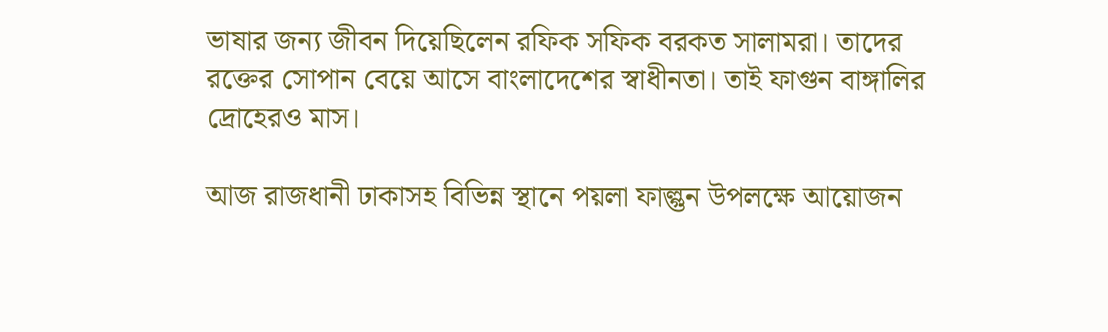ভাষার জন্য জীবন দিয়েছিলেন রফিক সফিক বরকত সালামরা। তাদের রক্তের সোপান বেয়ে আসে বাংলাদেশের স্বাধীনতা। তাই ফাগুন বাঙ্গালির দ্রোহেরও মাস।

আজ রাজধানী ঢাকাসহ বিভিন্ন স্থানে পয়লা ফাল্গুন উপলক্ষে আয়োজন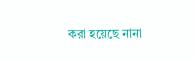করা হয়েছে নানা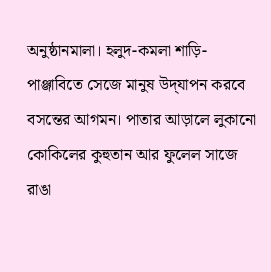অনুষ্ঠানমালা। হলুদ-কমলা শাড়ি-পাঞ্জাবিতে সেজে মানুষ উদ্‌যাপন করবে বসন্তের আগমন। পাতার আড়ালে লুকানো কোকিলের কুহুতান আর ফুলেল সাজে রাঙা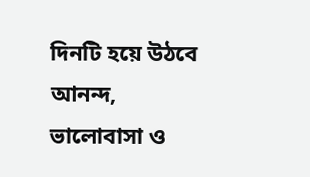দিনটি হয়ে উঠবে আনন্দ, ভালোবাসা ও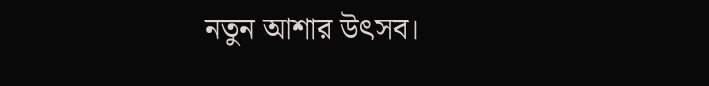নতুন আশার উৎসব।